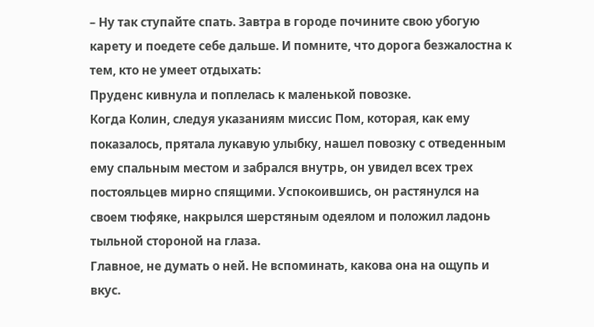– Ну так ступайте спать. Завтра в городе почините свою убогую карету и поедете себе дальше. И помните, что дорога безжалостна к тем, кто не умеет отдыхать:
Пруденс кивнула и поплелась к маленькой повозке.
Когда Колин, следуя указаниям миссис Пом, которая, как ему показалось, прятала лукавую улыбку, нашел повозку с отведенным ему спальным местом и забрался внутрь, он увидел всех трех постояльцев мирно спящими. Успокоившись, он растянулся на своем тюфяке, накрылся шерстяным одеялом и положил ладонь тыльной стороной на глаза.
Главное, не думать о ней. Не вспоминать, какова она на ощупь и вкус.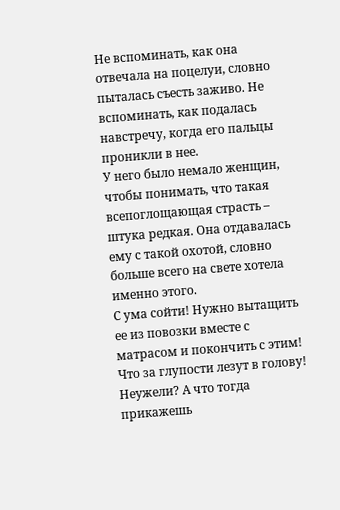Не вспоминать, как она отвечала на поцелуи, словно пыталась съесть заживо. Не вспоминать, как подалась навстречу, когда его пальцы проникли в нее.
У него было немало женщин, чтобы понимать, что такая всепоглощающая страсть – штука редкая. Она отдавалась ему с такой охотой, словно больше всего на свете хотела именно этого.
С ума сойти! Нужно вытащить ее из повозки вместе с матрасом и покончить с этим!
Что за глупости лезут в голову!
Неужели? А что тогда прикажешь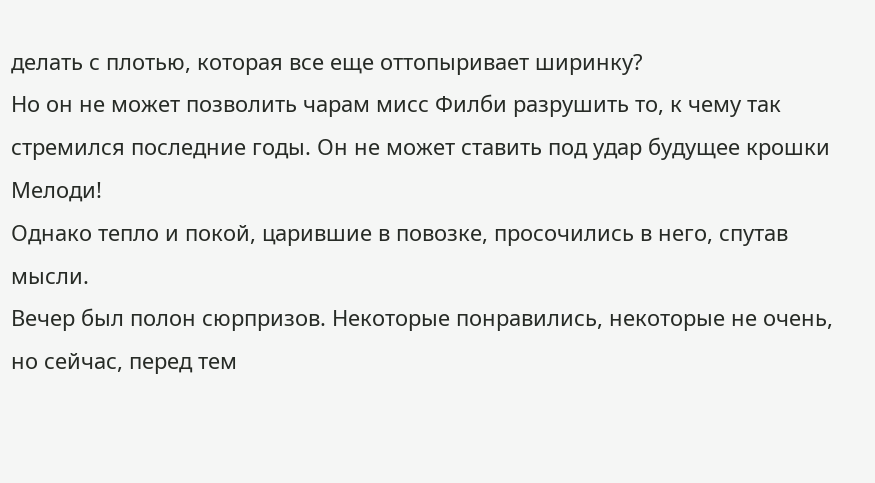делать с плотью, которая все еще оттопыривает ширинку?
Но он не может позволить чарам мисс Филби разрушить то, к чему так стремился последние годы. Он не может ставить под удар будущее крошки Мелоди!
Однако тепло и покой, царившие в повозке, просочились в него, спутав мысли.
Вечер был полон сюрпризов. Некоторые понравились, некоторые не очень, но сейчас, перед тем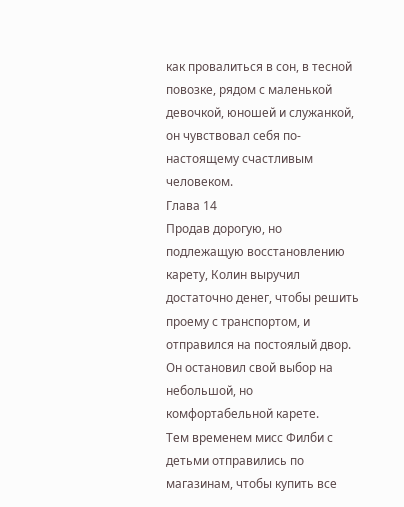как провалиться в сон, в тесной повозке, рядом с маленькой девочкой, юношей и служанкой, он чувствовал себя по-настоящему счастливым человеком.
Глава 14
Продав дорогую, но подлежащую восстановлению карету, Колин выручил достаточно денег, чтобы решить проему с транспортом, и отправился на постоялый двор. Он остановил свой выбор на небольшой, но комфортабельной карете.
Тем временем мисс Филби с детьми отправились по магазинам, чтобы купить все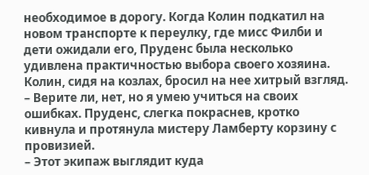необходимое в дорогу. Когда Колин подкатил на новом транспорте к переулку, где мисс Филби и дети ожидали его, Пруденс была несколько удивлена практичностью выбора своего хозяина. Колин, сидя на козлах, бросил на нее хитрый взгляд.
– Верите ли, нет, но я умею учиться на своих ошибках. Пруденс, слегка покраснев, кротко кивнула и протянула мистеру Ламберту корзину с провизией.
– Этот экипаж выглядит куда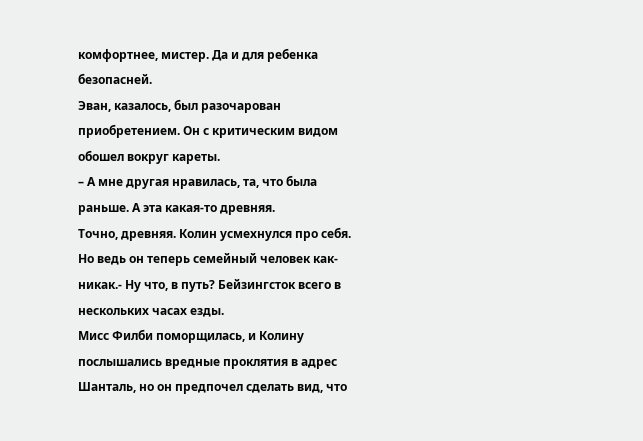комфортнее, мистер. Да и для ребенка безопасней.
Эван, казалось, был разочарован приобретением. Он с критическим видом обошел вокруг кареты.
– А мне другая нравилась, та, что была раньше. А эта какая-то древняя.
Точно, древняя. Колин усмехнулся про себя. Но ведь он теперь семейный человек как-никак.- Ну что, в путь? Бейзингсток всего в нескольких часах езды.
Мисс Филби поморщилась, и Колину послышались вредные проклятия в адрес Шанталь, но он предпочел сделать вид, что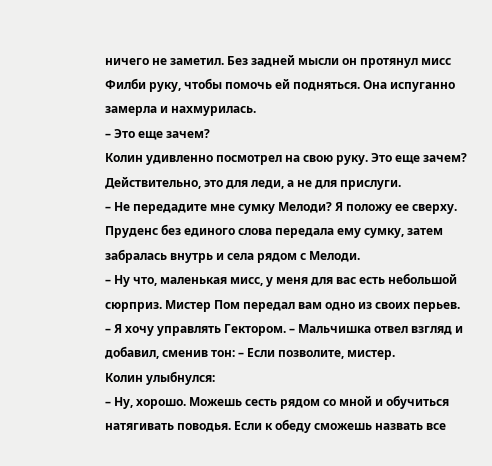ничего не заметил. Без задней мысли он протянул мисс Филби руку, чтобы помочь ей подняться. Она испуганно замерла и нахмурилась.
– Это еще зачем?
Колин удивленно посмотрел на свою руку. Это еще зачем? Действительно, это для леди, а не для прислуги.
– Не передадите мне сумку Мелоди? Я положу ее сверху.
Пруденс без единого слова передала ему сумку, затем забралась внутрь и села рядом с Мелоди.
– Ну что, маленькая мисс, у меня для вас есть небольшой сюрприз. Мистер Пом передал вам одно из своих перьев.
– Я хочу управлять Гектором. – Мальчишка отвел взгляд и добавил, сменив тон: – Если позволите, мистер.
Колин улыбнулся:
– Ну, хорошо. Можешь сесть рядом со мной и обучиться натягивать поводья. Если к обеду сможешь назвать все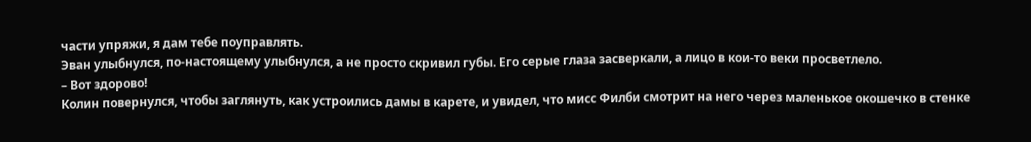части упряжи, я дам тебе поуправлять.
Эван улыбнулся, по-настоящему улыбнулся, а не просто скривил губы. Его серые глаза засверкали, а лицо в кои-то веки просветлело.
– Вот здорово!
Колин повернулся, чтобы заглянуть, как устроились дамы в карете, и увидел, что мисс Филби смотрит на него через маленькое окошечко в стенке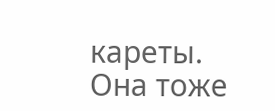кареты. Она тоже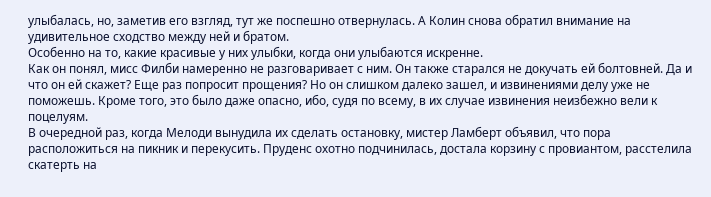улыбалась, но, заметив его взгляд, тут же поспешно отвернулась. А Колин снова обратил внимание на удивительное сходство между ней и братом.
Особенно на то, какие красивые у них улыбки, когда они улыбаются искренне.
Как он понял, мисс Филби намеренно не разговаривает с ним. Он также старался не докучать ей болтовней. Да и что он ей скажет? Еще раз попросит прощения? Но он слишком далеко зашел, и извинениями делу уже не поможешь. Кроме того, это было даже опасно, ибо, судя по всему, в их случае извинения неизбежно вели к поцелуям.
В очередной раз, когда Мелоди вынудила их сделать остановку, мистер Ламберт объявил, что пора расположиться на пикник и перекусить. Пруденс охотно подчинилась, достала корзину с провиантом, расстелила скатерть на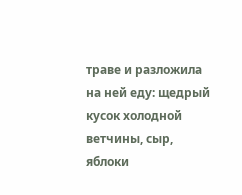траве и разложила на ней еду: щедрый кусок холодной ветчины, сыр, яблоки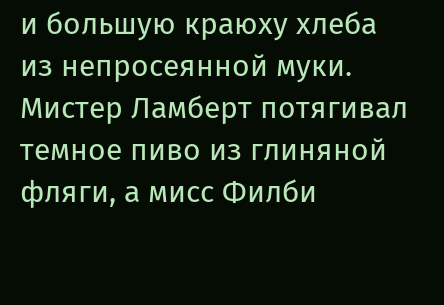и большую краюху хлеба из непросеянной муки. Мистер Ламберт потягивал темное пиво из глиняной фляги, а мисс Филби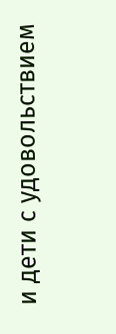и дети с удовольствием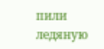пили ледяную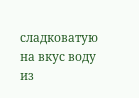сладковатую на вкус воду из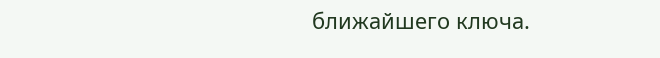ближайшего ключа.